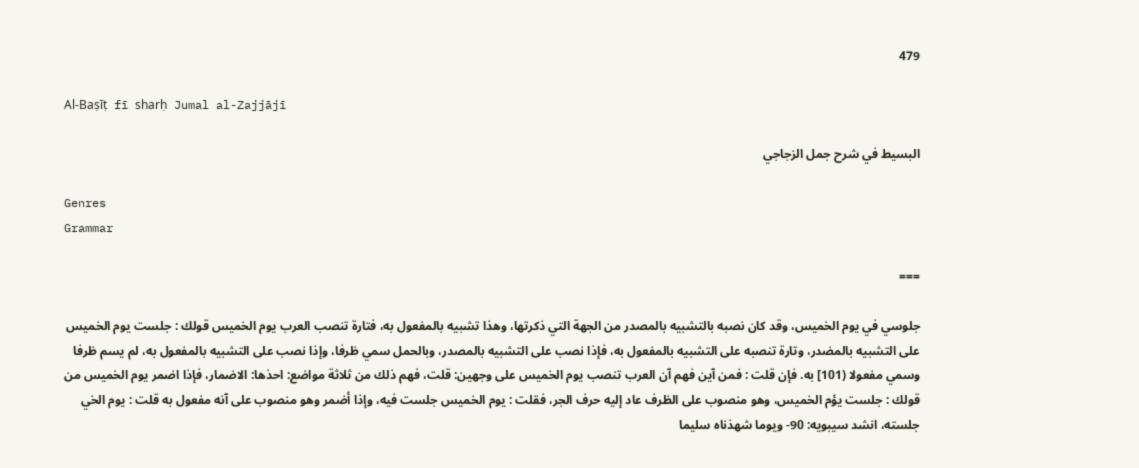479

Al-Baṣīṭ fī sharḥ Jumal al-Zajjājī

البسيط في شرح جمل الزجاجي

Genres
Grammar

===

جلوسي في يوم الخميس، وقد كان نصبه بالتشبيه بالمصدر من الجهة التي ذكرتها، وهذا تشبيه بالمفعول به، فتارة تنصب العرب يوم الخميس قولك : جلست يوم الخميس على التشبيه بالمضدر، وتارة تنصبه على التشبيه بالمفعول به، فإذا نصب على التشبيه بالمصدر، وبالحمل سمي ظرفا، وإذا نصب على التشبيه بالمفعول به، لم يسم ظرفا وسمي مفعولا (101] به. فإن قلت : فمن آين فهم آن العرب تنصب يوم الخميس على وجهين: قلت، فهم ذلك من ثلاثة مواضع: احذها: الاضمار، فإذا اضمر يوم الخميس من قولك : جلست يؤم الخميس، وهو منصوب على الظرف عاد إليه حرف الجر، فقلت : يوم الخميس جلست فيه، وإذا أضمر وهو منصوب على آنه مفعول به قلت : يوم الخي جلسته، انشد سيبويه: 90- ويوما شهذناه سليما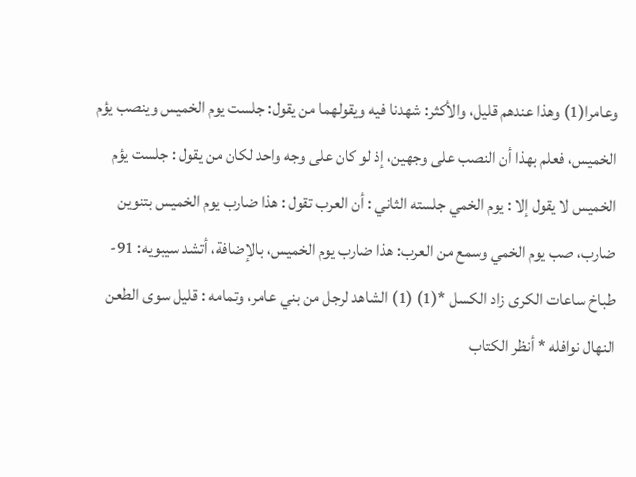وعامرا(1) وهذا عندهم قليل، والأكثر: شهدنا فيه ويقولهما من يقول: جلست يوم الخميس وينصب يؤم الخميس، فعلم بهذا أن النصب على وجهين، إذ لو كان على وجه واحد لكان من يقول : جلست يؤم الخميس لا يقول إلا : يوم الخمي جلسته الثاني : أن العرب تقول : هذا ضارب يوم الخميس بتنوين ضارب، صب يوم الخمي وسمع من العرب: هذا ضارب يوم الخميس، بالإضافة، أتشد سيبويه: 91- طباخ ساعات الكرى زاد الكسل *(1) (1) الشاهد لرجل من بني عامر، وتمامه : قليل سوى الطعن النهال نوافله * أنظر الكتاب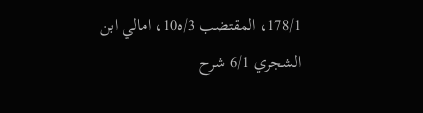178/1، المقتضب 3/ه10، امالي ابن الشجري 6/1 شرح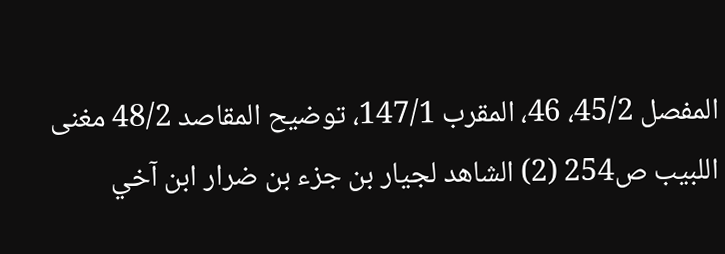المفصل 45/2، 46، المقرب 147/1، توضيح المقاصد 48/2 مغنى اللبيب ص254 (2) الشاهد لجيار بن جزء بن ضرار ابن آخي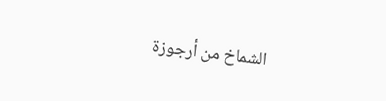الشماخ من أرجوزة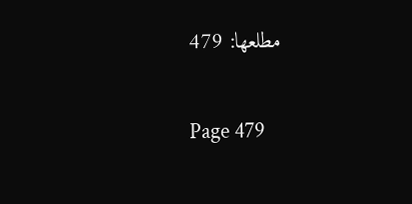مطلعها: 479

Page 479